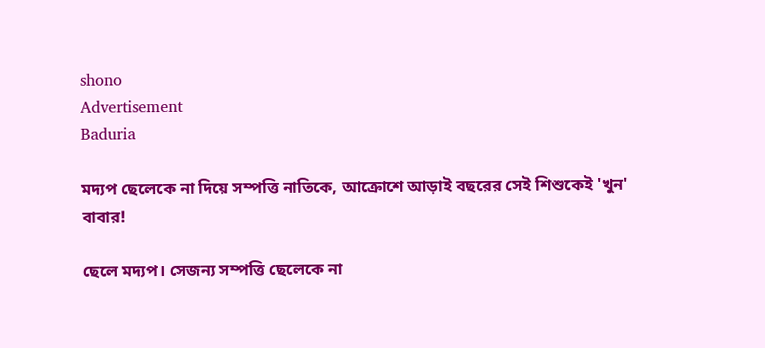shono
Advertisement
Baduria

মদ্যপ ছেলেকে না দিয়ে সম্পত্তি নাতিকে, আক্রোশে আড়াই বছরের সেই শিশুকেই 'খুন' বাবার!

ছেলে মদ্যপ। সেজন্য সম্পত্তি ছেলেকে না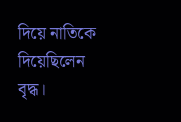দিয়ে নাতিকে দিয়েছিলেন বৃদ্ধ।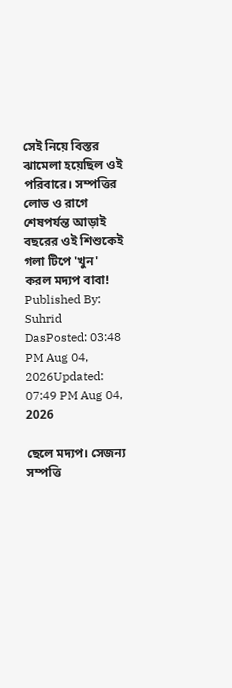সেই নিয়ে বিস্তর ঝামেলা হয়েছিল ওই পরিবারে। সম্পত্তির লোভ ও রাগে শেষপর্যন্ত আড়াই বছরের ওই শিশুকেই গলা টিপে 'খুন' করল মদ্যপ বাবা!
Published By: Suhrid DasPosted: 03:48 PM Aug 04, 2026Updated: 07:49 PM Aug 04, 2026

ছেলে মদ্যপ। সেজন্য সম্পত্তি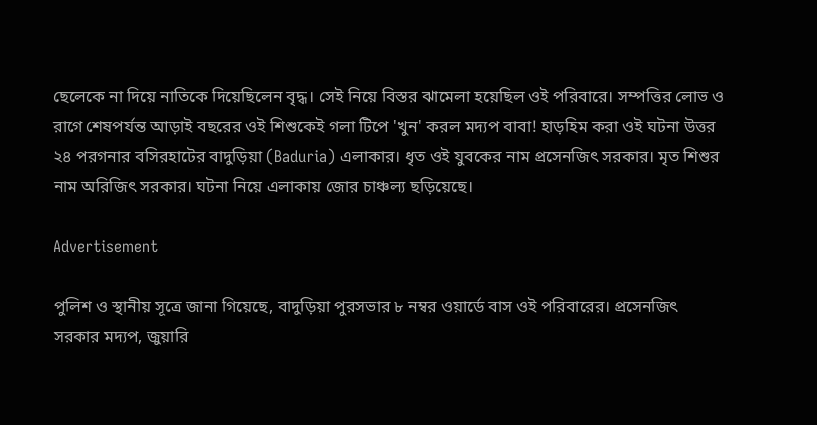ছেলেকে না দিয়ে নাতিকে দিয়েছিলেন বৃদ্ধ। সেই নিয়ে বিস্তর ঝামেলা হয়েছিল ওই পরিবারে। সম্পত্তির লোভ ও রাগে শেষপর্যন্ত আড়াই বছরের ওই শিশুকেই গলা টিপে 'খুন' করল মদ্যপ বাবা! হাড়হিম করা ওই ঘটনা উত্তর ২৪ পরগনার বসিরহাটের বাদুড়িয়া (Baduria) এলাকার। ধৃত ওই যুবকের নাম প্রসেনজিৎ সরকার। মৃত শিশুর নাম অরিজিৎ সরকার। ঘটনা নিয়ে এলাকায় জোর চাঞ্চল্য ছড়িয়েছে।

Advertisement

পুলিশ ও স্থানীয় সূত্রে জানা গিয়েছে, বাদুড়িয়া পুরসভার ৮ নম্বর ওয়ার্ডে বাস ওই পরিবারের। প্রসেনজিৎ সরকার মদ্যপ, জুয়ারি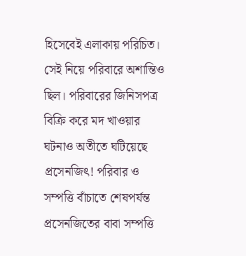হিসেবেই এলাকায় পরিচিত। সেই নিয়ে পরিবারে অশান্তিও ছিল। পরিবারের জিনিসপত্র বিক্রি করে মদ খাওয়ার ঘটনাও অতীতে ঘটিয়েছে প্রসেনজিৎ! পরিবার ও সম্পত্তি বাঁচাতে শেষপর্যন্ত প্রসেনজিতের বাবা সম্পত্তি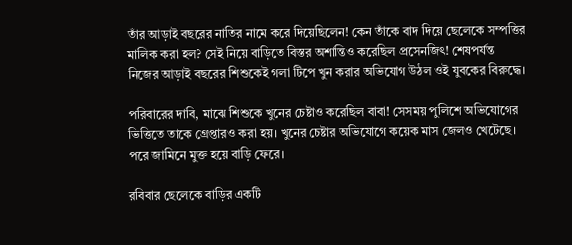তাঁর আড়াই বছরের নাতির নামে করে দিয়েছিলেন! কেন তাঁকে বাদ দিয়ে ছেলেকে সম্পত্তির মালিক করা হল? সেই নিয়ে বাড়িতে বিস্তর অশান্তিও করেছিল প্রসেনজিৎ! শেষপর্যন্ত নিজের আড়াই বছরের শিশুকেই গলা টিপে খুন করার অভিযোগ উঠল ওই যুবকের বিরুদ্ধে।

পরিবারের দাবি, মাঝে শিশুকে খুনের চেষ্টাও করেছিল বাবা! সেসময় পুলিশে অভিযোগের ভিত্তিতে তাকে গ্রেপ্তারও করা হয়। খুনের চেষ্টার অভিযোগে কয়েক মাস জেলও খেটেছে। পরে জামিনে মুক্ত হয়ে বাড়ি ফেরে।

রবিবার ছেলেকে বাড়ির একটি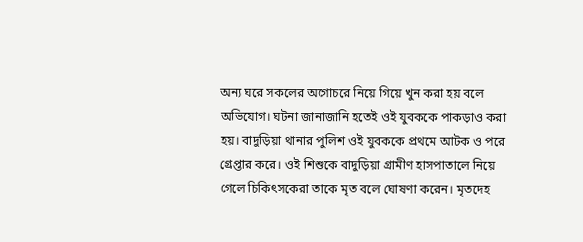অন্য ঘরে সকলের অগোচরে নিয়ে গিয়ে খুন করা হয় বলে অভিযোগ। ঘটনা জানাজানি হতেই ওই যুবককে পাকড়াও করা হয়। বাদুড়িয়া থানার পুলিশ ওই যুবককে প্রথমে আটক ও পরে গ্রেপ্তার করে। ওই শিশুকে বাদুড়িয়া গ্রামীণ হাসপাতালে নিয়ে গেলে চিকিৎসকেরা তাকে মৃত বলে ঘোষণা করেন। মৃতদেহ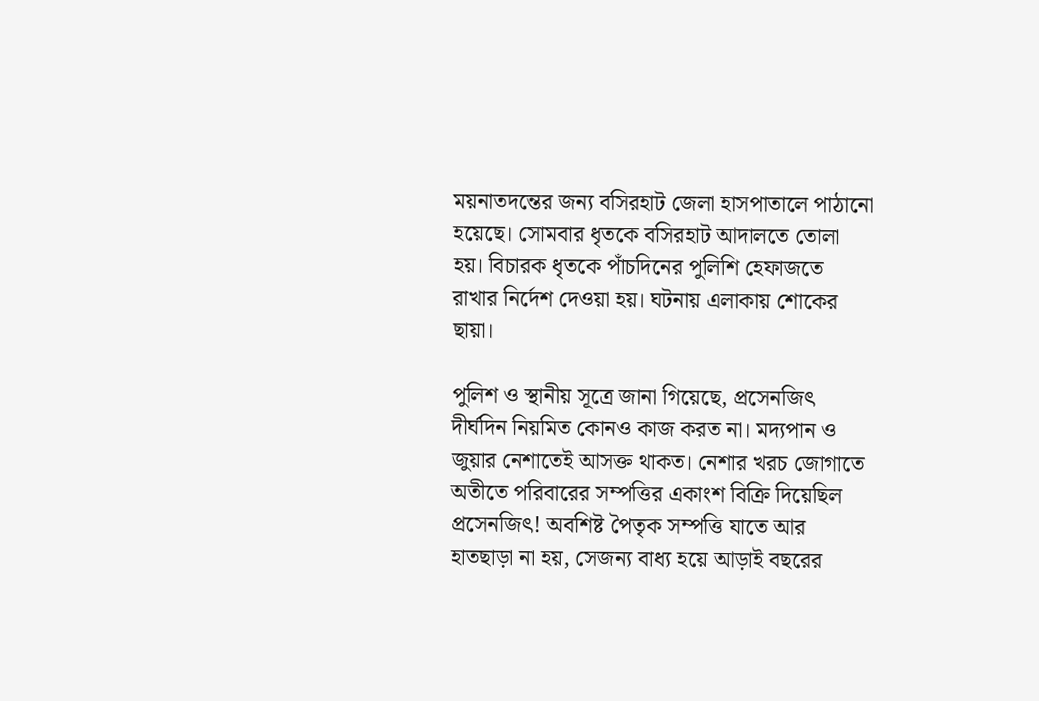ময়নাতদন্তের জন্য বসিরহাট জেলা হাসপাতালে পাঠানো হয়েছে। সোমবার ধৃতকে বসিরহাট আদালতে তোলা হয়। বিচারক ধৃতকে পাঁচদিনের পুলিশি হেফাজতে রাখার নির্দেশ দেওয়া হয়। ঘটনায় এলাকায় শোকের ছায়া।

পুলিশ ও স্থানীয় সূত্রে জানা গিয়েছে, প্রসেনজিৎ দীর্ঘদিন নিয়মিত কোনও কাজ করত না। মদ্যপান ও জুয়ার নেশাতেই আসক্ত থাকত। নেশার খরচ জোগাতে অতীতে পরিবারের সম্পত্তির একাংশ বিক্রি দিয়েছিল প্রসেনজিৎ! অবশিষ্ট পৈতৃক সম্পত্তি যাতে আর হাতছাড়া না হয়, সেজন্য বাধ্য হয়ে আড়াই বছরের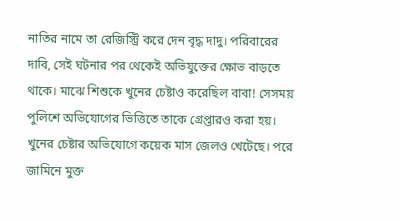নাতির নামে তা রেজিস্ট্রি করে দেন বৃদ্ধ দাদু। পরিবারের দাবি, সেই ঘটনার পর থেকেই অভিযুক্তের ক্ষোভ বাড়তে থাকে। মাঝে শিশুকে খুনের চেষ্টাও করেছিল বাবা! সেসময় পুলিশে অভিযোগের ভিত্তিতে তাকে গ্রেপ্তারও করা হয়। খুনের চেষ্টার অভিযোগে কয়েক মাস জেলও খেটেছে। পরে জামিনে মুক্ত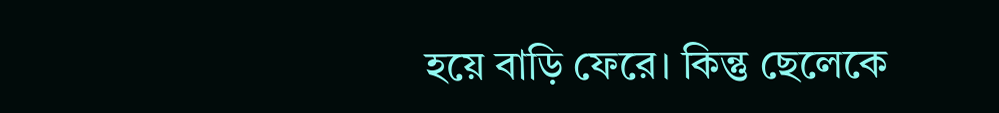হয়ে বাড়ি ফেরে। কিন্তু ছেলেকে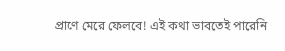প্রাণে মেরে ফেলবে! এই কথা ভাবতেই পারেনি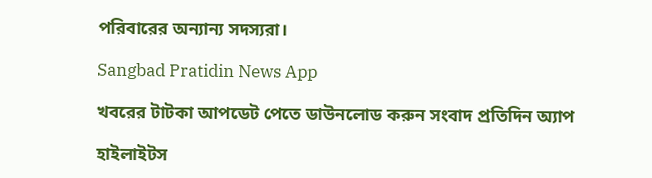পরিবারের অন্যান্য সদস্যরা।

Sangbad Pratidin News App

খবরের টাটকা আপডেট পেতে ডাউনলোড করুন সংবাদ প্রতিদিন অ্যাপ

হাইলাইটস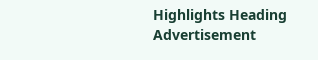Highlights Heading
Advertisement